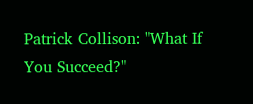Patrick Collison: "What If You Succeed?"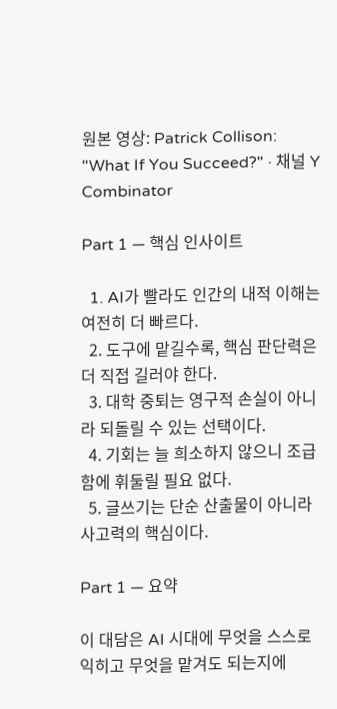원본 영상: Patrick Collison: "What If You Succeed?" · 채널 Y Combinator

Part 1 — 핵심 인사이트

  1. AI가 빨라도 인간의 내적 이해는 여전히 더 빠르다.
  2. 도구에 맡길수록, 핵심 판단력은 더 직접 길러야 한다.
  3. 대학 중퇴는 영구적 손실이 아니라 되돌릴 수 있는 선택이다.
  4. 기회는 늘 희소하지 않으니 조급함에 휘둘릴 필요 없다.
  5. 글쓰기는 단순 산출물이 아니라 사고력의 핵심이다.

Part 1 — 요약

이 대담은 AI 시대에 무엇을 스스로 익히고 무엇을 맡겨도 되는지에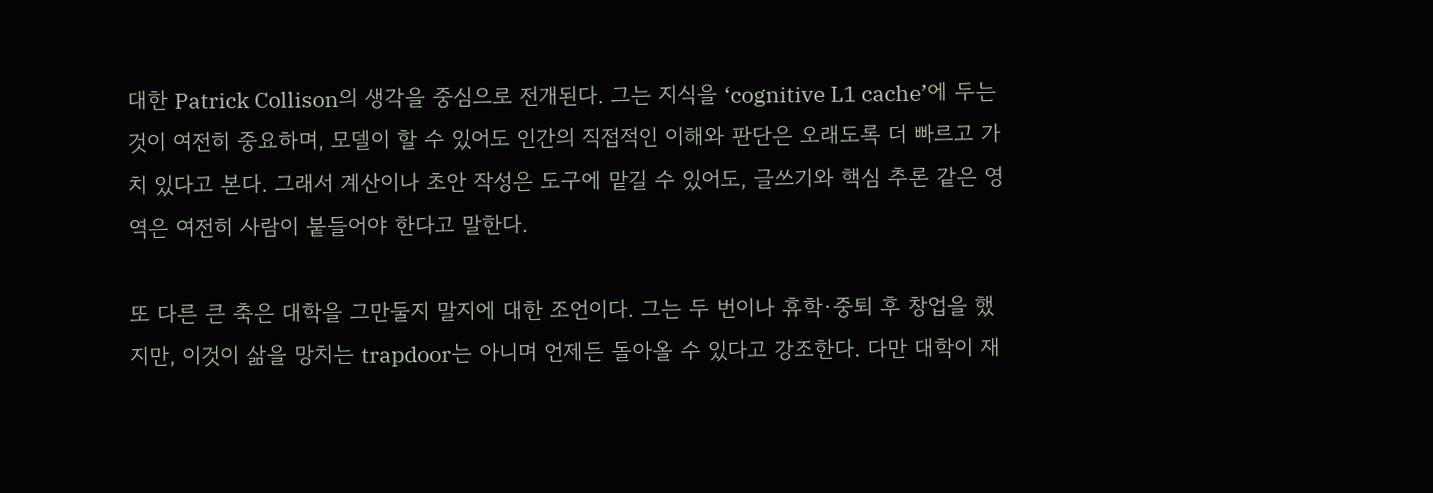대한 Patrick Collison의 생각을 중심으로 전개된다. 그는 지식을 ‘cognitive L1 cache’에 두는 것이 여전히 중요하며, 모델이 할 수 있어도 인간의 직접적인 이해와 판단은 오래도록 더 빠르고 가치 있다고 본다. 그래서 계산이나 초안 작성은 도구에 맡길 수 있어도, 글쓰기와 핵심 추론 같은 영역은 여전히 사람이 붙들어야 한다고 말한다.

또 다른 큰 축은 대학을 그만둘지 말지에 대한 조언이다. 그는 두 번이나 휴학·중퇴 후 창업을 했지만, 이것이 삶을 망치는 trapdoor는 아니며 언제든 돌아올 수 있다고 강조한다. 다만 대학이 재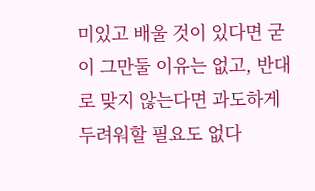미있고 배울 것이 있다면 굳이 그만둘 이유는 없고, 반대로 맞지 않는다면 과도하게 두려워할 필요도 없다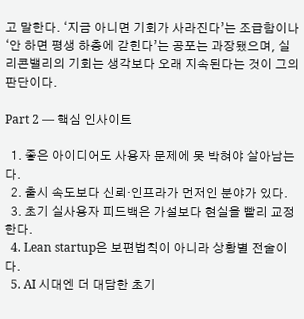고 말한다. ‘지금 아니면 기회가 사라진다’는 조급함이나 ‘안 하면 평생 하층에 갇힌다’는 공포는 과장됐으며, 실리콘밸리의 기회는 생각보다 오래 지속된다는 것이 그의 판단이다.

Part 2 — 핵심 인사이트

  1. 좋은 아이디어도 사용자 문제에 못 박혀야 살아남는다.
  2. 출시 속도보다 신뢰·인프라가 먼저인 분야가 있다.
  3. 초기 실사용자 피드백은 가설보다 현실을 빨리 교정한다.
  4. Lean startup은 보편법칙이 아니라 상황별 전술이다.
  5. AI 시대엔 더 대담한 초기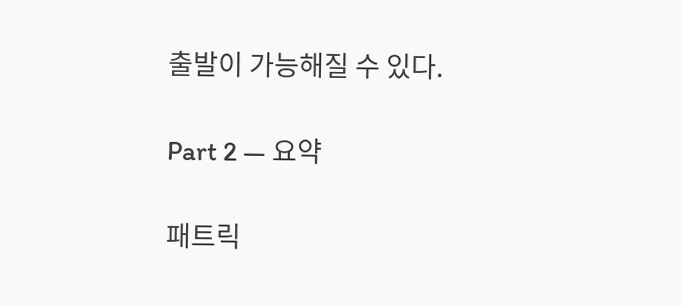출발이 가능해질 수 있다.

Part 2 — 요약

패트릭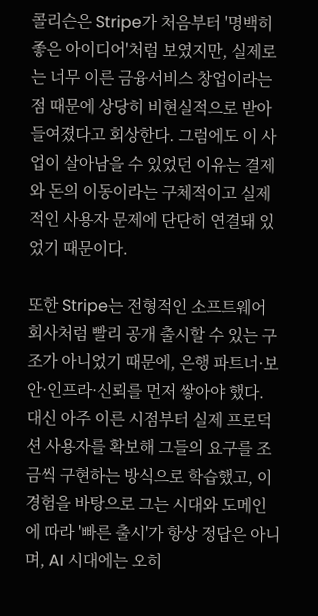콜리슨은 Stripe가 처음부터 '명백히 좋은 아이디어'처럼 보였지만, 실제로는 너무 이른 금융서비스 창업이라는 점 때문에 상당히 비현실적으로 받아들여졌다고 회상한다. 그럼에도 이 사업이 살아남을 수 있었던 이유는 결제와 돈의 이동이라는 구체적이고 실제적인 사용자 문제에 단단히 연결돼 있었기 때문이다.

또한 Stripe는 전형적인 소프트웨어 회사처럼 빨리 공개 출시할 수 있는 구조가 아니었기 때문에, 은행 파트너·보안·인프라·신뢰를 먼저 쌓아야 했다. 대신 아주 이른 시점부터 실제 프로덕션 사용자를 확보해 그들의 요구를 조금씩 구현하는 방식으로 학습했고, 이 경험을 바탕으로 그는 시대와 도메인에 따라 '빠른 출시'가 항상 정답은 아니며, AI 시대에는 오히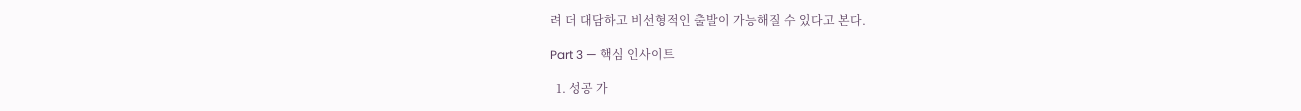려 더 대담하고 비선형적인 출발이 가능해질 수 있다고 본다.

Part 3 — 핵심 인사이트

  1. 성공 가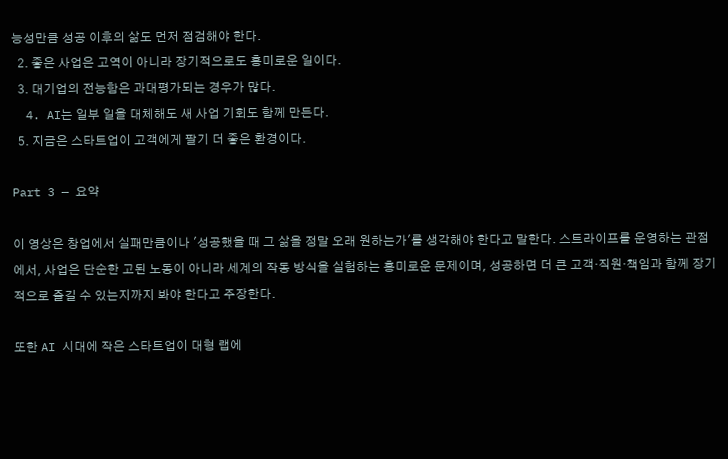능성만큼 성공 이후의 삶도 먼저 점검해야 한다.
  2. 좋은 사업은 고역이 아니라 장기적으로도 흥미로운 일이다.
  3. 대기업의 전능함은 과대평가되는 경우가 많다.
  4. AI는 일부 일을 대체해도 새 사업 기회도 함께 만든다.
  5. 지금은 스타트업이 고객에게 팔기 더 좋은 환경이다.

Part 3 — 요약

이 영상은 창업에서 실패만큼이나 '성공했을 때 그 삶을 정말 오래 원하는가'를 생각해야 한다고 말한다. 스트라이프를 운영하는 관점에서, 사업은 단순한 고된 노동이 아니라 세계의 작동 방식을 실험하는 흥미로운 문제이며, 성공하면 더 큰 고객·직원·책임과 함께 장기적으로 즐길 수 있는지까지 봐야 한다고 주장한다.

또한 AI 시대에 작은 스타트업이 대형 랩에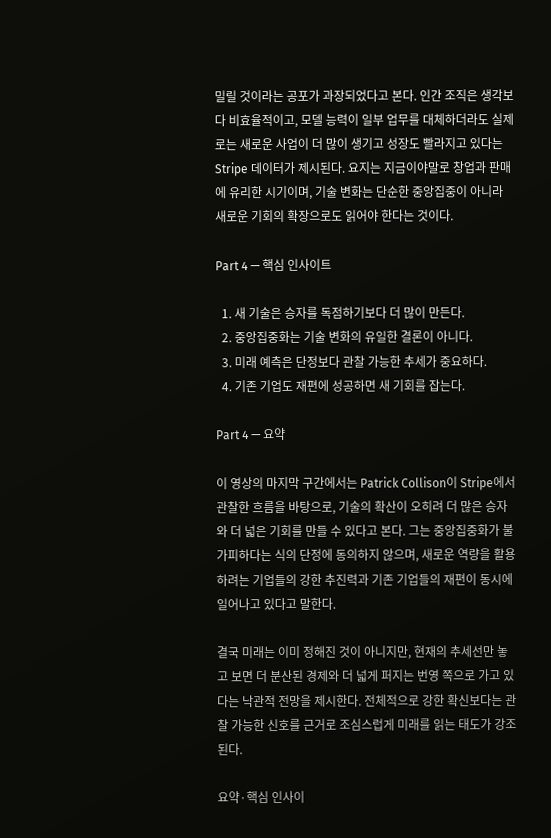밀릴 것이라는 공포가 과장되었다고 본다. 인간 조직은 생각보다 비효율적이고, 모델 능력이 일부 업무를 대체하더라도 실제로는 새로운 사업이 더 많이 생기고 성장도 빨라지고 있다는 Stripe 데이터가 제시된다. 요지는 지금이야말로 창업과 판매에 유리한 시기이며, 기술 변화는 단순한 중앙집중이 아니라 새로운 기회의 확장으로도 읽어야 한다는 것이다.

Part 4 — 핵심 인사이트

  1. 새 기술은 승자를 독점하기보다 더 많이 만든다.
  2. 중앙집중화는 기술 변화의 유일한 결론이 아니다.
  3. 미래 예측은 단정보다 관찰 가능한 추세가 중요하다.
  4. 기존 기업도 재편에 성공하면 새 기회를 잡는다.

Part 4 — 요약

이 영상의 마지막 구간에서는 Patrick Collison이 Stripe에서 관찰한 흐름을 바탕으로, 기술의 확산이 오히려 더 많은 승자와 더 넓은 기회를 만들 수 있다고 본다. 그는 중앙집중화가 불가피하다는 식의 단정에 동의하지 않으며, 새로운 역량을 활용하려는 기업들의 강한 추진력과 기존 기업들의 재편이 동시에 일어나고 있다고 말한다.

결국 미래는 이미 정해진 것이 아니지만, 현재의 추세선만 놓고 보면 더 분산된 경제와 더 넓게 퍼지는 번영 쪽으로 가고 있다는 낙관적 전망을 제시한다. 전체적으로 강한 확신보다는 관찰 가능한 신호를 근거로 조심스럽게 미래를 읽는 태도가 강조된다.

요약·핵심 인사이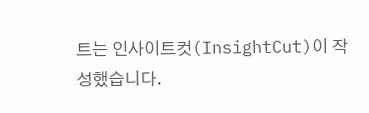트는 인사이트컷(InsightCut)이 작성했습니다.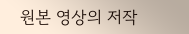원본 영상의 저작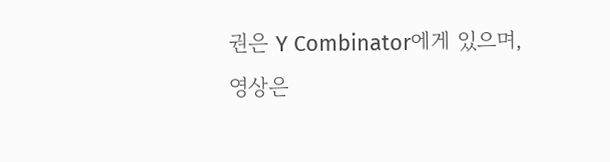권은 Y Combinator에게 있으며, 영상은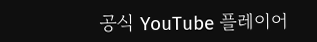공식 YouTube 플레이어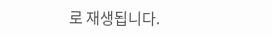로 재생됩니다.